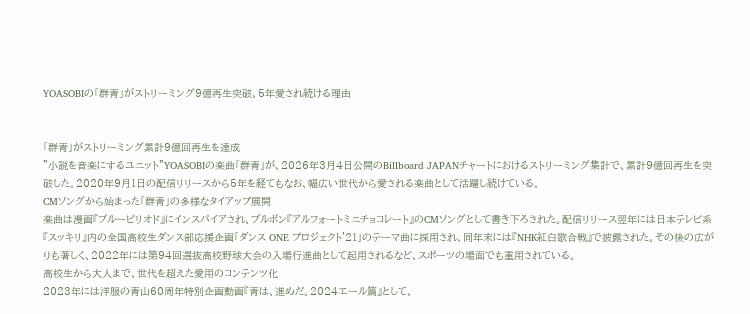YOASOBIの「群青」がストリーミング9億再生突破、5年愛され続ける理由


「群青」がストリーミング累計9億回再生を達成
"小説を音楽にするユニット"YOASOBIの楽曲「群青」が、2026年3月4日公開のBillboard JAPANチャートにおけるストリーミング集計で、累計9億回再生を突破した。2020年9月1日の配信リリースから5年を経てもなお、幅広い世代から愛される楽曲として活躍し続けている。
CMソングから始まった「群青」の多様なタイアップ展開
楽曲は漫画『ブルーピリオド』にインスパイアされ、ブルボン『アルフォートミニチョコレート』のCMソングとして書き下ろされた。配信リリース翌年には日本テレビ系『スッキリ』内の全国高校生ダンス部応援企画「ダンス ONE プロジェクト'21」のテーマ曲に採用され、同年末には『NHK紅白歌合戦』で披露された。その後の広がりも著しく、2022年には第94回選抜高校野球大会の入場行進曲として起用されるなど、スポーツの場面でも重用されている。
高校生から大人まで、世代を超えた愛用のコンテンツ化
2023年には洋服の青山60周年特別企画動画『青は、進めだ。2024エール篇』として、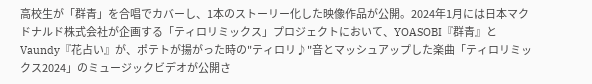高校生が「群青」を合唱でカバーし、1本のストーリー化した映像作品が公開。2024年1月には日本マクドナルド株式会社が企画する「ティロリミックス」プロジェクトにおいて、YOASOBI『群青』とVaundy『花占い』が、ポテトが揚がった時の"ティロリ♪"音とマッシュアップした楽曲「ティロリミックス2024」のミュージックビデオが公開さ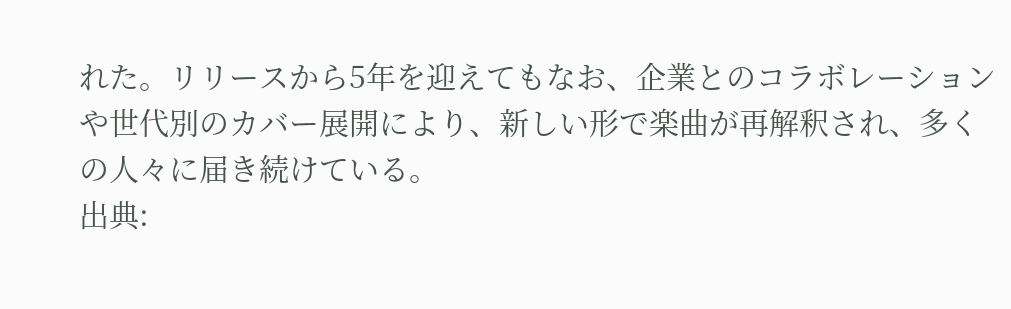れた。リリースから5年を迎えてもなお、企業とのコラボレーションや世代別のカバー展開により、新しい形で楽曲が再解釈され、多くの人々に届き続けている。
出典: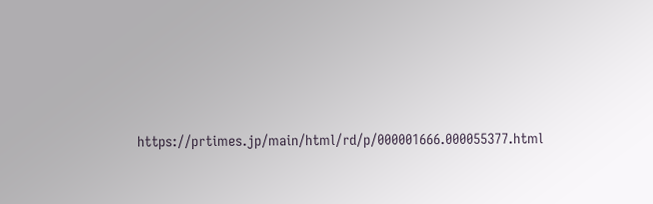https://prtimes.jp/main/html/rd/p/000001666.000055377.html